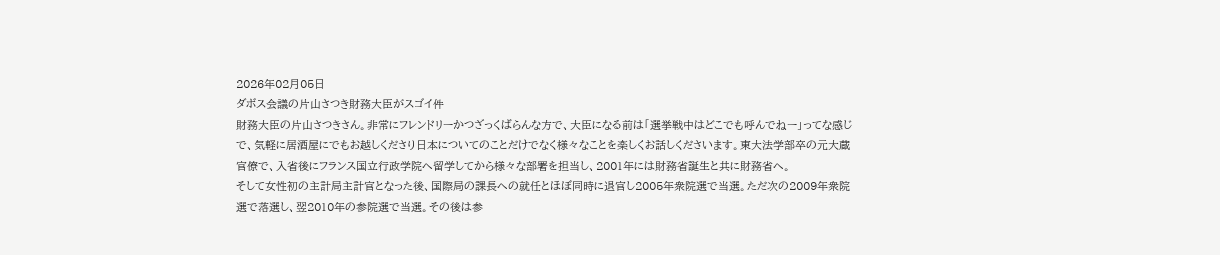2026年02月05日
ダボス会議の片山さつき財務大臣がスゴイ件
財務大臣の片山さつきさん。非常にフレンドリーかつざっくばらんな方で、大臣になる前は「選挙戦中はどこでも呼んでねー」ってな感じで、気軽に居酒屋にでもお越しくださり日本についてのことだけでなく様々なことを楽しくお話しくださいます。東大法学部卒の元大蔵官僚で、入省後にフランス国立行政学院へ留学してから様々な部署を担当し、2001年には財務省誕生と共に財務省へ。
そして女性初の主計局主計官となった後、国際局の課長への就任とほぼ同時に退官し2005年衆院選で当選。ただ次の2009年衆院選で落選し、翌2010年の参院選で当選。その後は参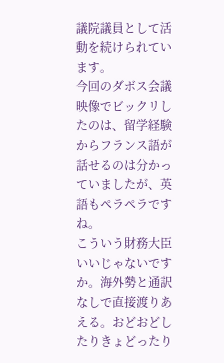議院議員として活動を続けられています。
今回のダボス会議映像でビックリしたのは、留学経験からフランス語が話せるのは分かっていましたが、英語もペラペラですね。
こういう財務大臣いいじゃないですか。海外勢と通訳なしで直接渡りあえる。おどおどしたりきょどったり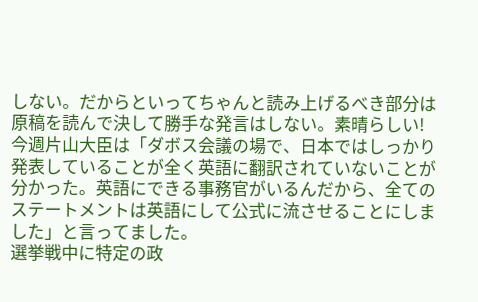しない。だからといってちゃんと読み上げるべき部分は原稿を読んで決して勝手な発言はしない。素晴らしい!
今週片山大臣は「ダボス会議の場で、日本ではしっかり発表していることが全く英語に翻訳されていないことが分かった。英語にできる事務官がいるんだから、全てのステートメントは英語にして公式に流させることにしました」と言ってました。
選挙戦中に特定の政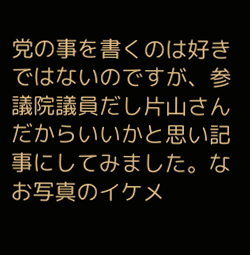党の事を書くのは好きではないのですが、参議院議員だし片山さんだからいいかと思い記事にしてみました。なお写真のイケメ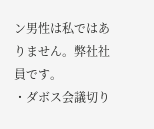ン男性は私ではありません。弊社社員です。
・ダボス会議切り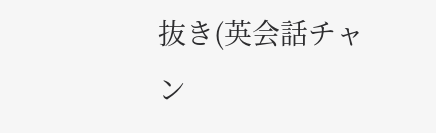抜き(英会話チャン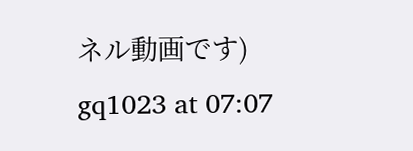ネル動画です)
gq1023 at 07:07